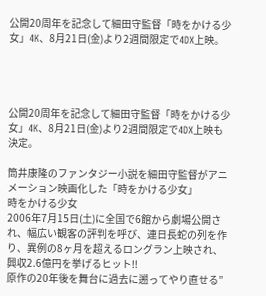公開20周年を記念して細田守監督「時をかける少女」4K、8月21日(金)より2週間限定で4DX上映。




公開20周年を記念して細田守監督「時をかける少女」4K、8月21日(金)より2週間限定で4DX上映も決定。

筒井康隆のファンタジー小説を細田守監督がアニメーション映画化した「時をかける少女」
時をかける少女
2006年7月15日(土)に全国で6館から劇場公開され、幅広い観客の評判を呼び、連日長蛇の列を作り、異例の8ヶ月を超えるロングラン上映され、興収2.6億円を挙げるヒット!!
原作の20年後を舞台に過去に遡ってやり直せる”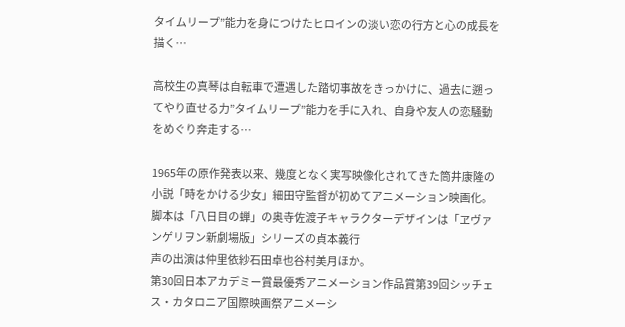タイムリープ”能力を身につけたヒロインの淡い恋の行方と心の成長を描く…

高校生の真琴は自転車で遭遇した踏切事故をきっかけに、過去に遡ってやり直せる力”タイムリープ”能力を手に入れ、自身や友人の恋騒動をめぐり奔走する…

1965年の原作発表以来、幾度となく実写映像化されてきた筒井康隆の小説「時をかける少女」細田守監督が初めてアニメーション映画化。
脚本は「八日目の蝉」の奥寺佐渡子キャラクターデザインは「ヱヴァンゲリヲン新劇場版」シリーズの貞本義行
声の出演は仲里依紗石田卓也谷村美月ほか。
第30回日本アカデミー賞最優秀アニメーション作品賞第39回シッチェス・カタロニア国際映画祭アニメーシ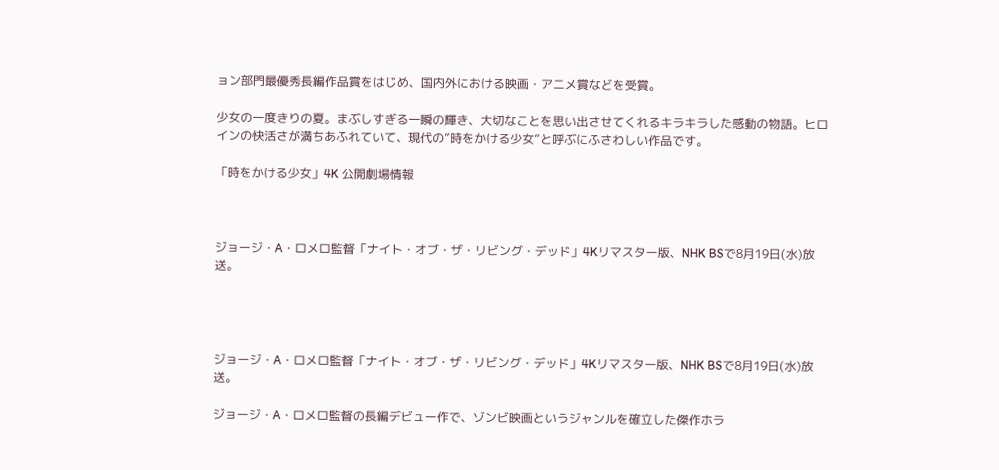ョン部門最優秀長編作品賞をはじめ、国内外における映画・アニメ賞などを受賞。

少女の一度きりの夏。まぶしすぎる一瞬の輝き、大切なことを思い出させてくれるキラキラした感動の物語。ヒロインの快活さが満ちあふれていて、現代の”時をかける少女”と呼ぶにふさわしい作品です。

「時をかける少女」4K 公開劇場情報



ジョージ・A・ロメロ監督「ナイト・オブ・ザ・リビング・デッド」4Kリマスター版、NHK BSで8月19日(水)放送。




ジョージ・A・ロメロ監督「ナイト・オブ・ザ・リビング・デッド」4Kリマスター版、NHK BSで8月19日(水)放送。

ジョージ・A・ロメロ監督の長編デビュー作で、ゾンビ映画というジャンルを確立した傑作ホラ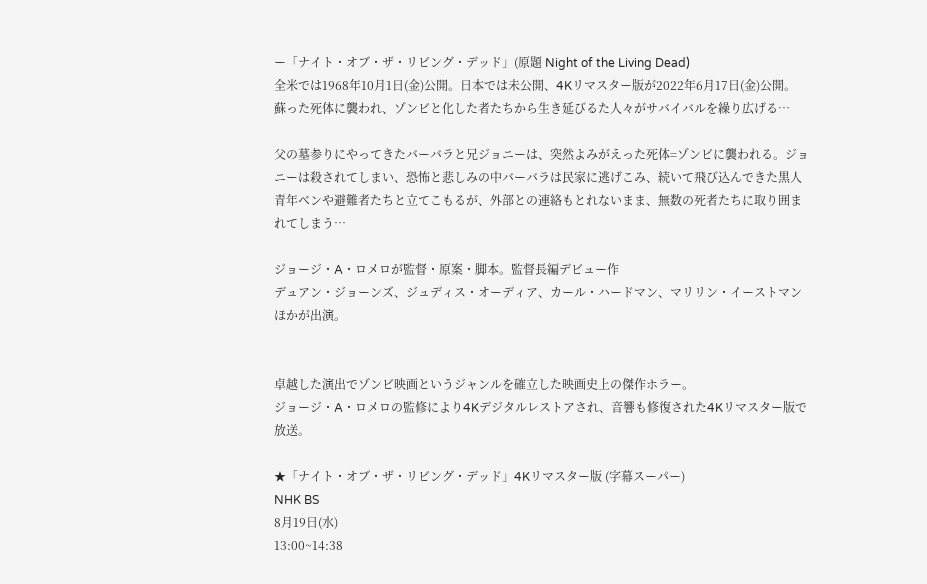ー「ナイト・オブ・ザ・リビング・デッド」(原題 Night of the Living Dead)
全米では1968年10月1日(金)公開。日本では未公開、4Kリマスター版が2022年6月17日(金)公開。
蘇った死体に襲われ、ゾンビと化した者たちから生き延びるた人々がサバイバルを繰り広げる…

父の墓参りにやってきたバーバラと兄ジョニーは、突然よみがえった死体=ゾンビに襲われる。ジョニーは殺されてしまい、恐怖と悲しみの中バーバラは民家に逃げこみ、続いて飛び込んできた黒人青年ベンや避難者たちと立てこもるが、外部との連絡もとれないまま、無数の死者たちに取り囲まれてしまう…

ジョージ・A・ロメロが監督・原案・脚本。監督長編デビュー作
デュアン・ジョーンズ、ジュディス・オーディア、カール・ハードマン、マリリン・イーストマンほかが出演。


卓越した演出でゾンビ映画というジャンルを確立した映画史上の傑作ホラー。
ジョージ・A・ロメロの監修により4Kデジタルレストアされ、音響も修復された4Kリマスター版で放送。

★「ナイト・オブ・ザ・リビング・デッド」4Kリマスター版 (字幕スーパー)
NHK BS
8月19日(水)
13:00~14:38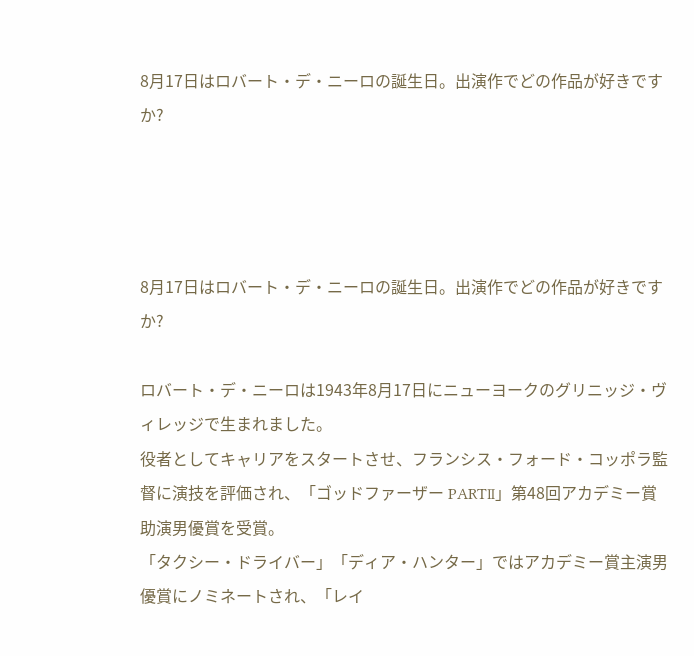8月17日はロバート・デ・ニーロの誕生日。出演作でどの作品が好きですか?




8月17日はロバート・デ・ニーロの誕生日。出演作でどの作品が好きですか?

ロバート・デ・ニーロは1943年8月17日にニューヨークのグリニッジ・ヴィレッジで生まれました。
役者としてキャリアをスタートさせ、フランシス・フォード・コッポラ監督に演技を評価され、「ゴッドファーザー PARTⅡ」第48回アカデミー賞助演男優賞を受賞。
「タクシー・ドライバー」「ディア・ハンター」ではアカデミー賞主演男優賞にノミネートされ、「レイ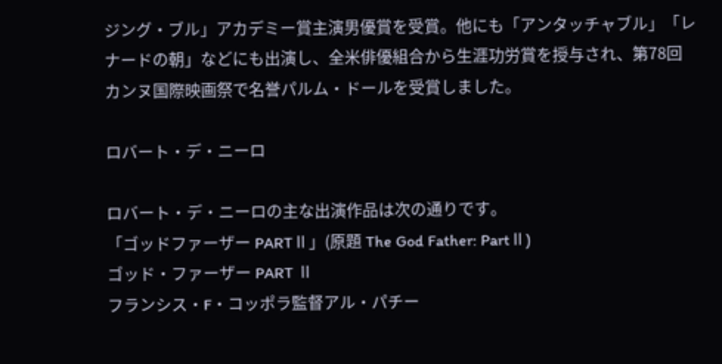ジング・ブル」アカデミー賞主演男優賞を受賞。他にも「アンタッチャブル」「レナードの朝」などにも出演し、全米俳優組合から生涯功労賞を授与され、第78回カンヌ国際映画祭で名誉パルム・ドールを受賞しました。

ロバート・デ・ニーロ

ロバート・デ・ニーロの主な出演作品は次の通りです。
「ゴッドファーザー PARTⅡ」(原題 The God Father: PartⅡ)
ゴッド・ファーザー PART Ⅱ
フランシス・F・コッポラ監督アル・パチー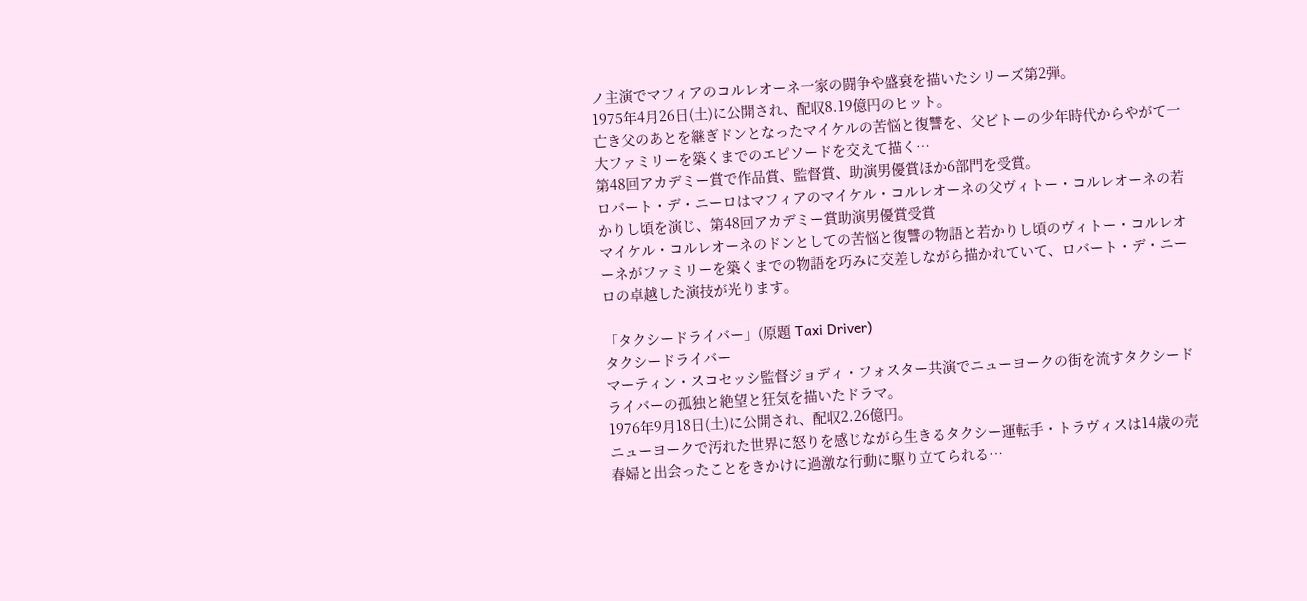ノ主演でマフィアのコルレオーネ一家の闘争や盛衰を描いたシリーズ第2弾。
1975年4月26日(土)に公開され、配収8.19億円のヒット。
亡き父のあとを継ぎドンとなったマイケルの苦悩と復讐を、父ビトーの少年時代からやがて一大ファミリーを築くまでのエピソードを交えて描く…
第48回アカデミー賞で作品賞、監督賞、助演男優賞ほか6部門を受賞。
ロバート・デ・ニーロはマフィアのマイケル・コルレオーネの父ヴィトー・コルレオーネの若かりし頃を演じ、第48回アカデミー賞助演男優賞受賞
マイケル・コルレオーネのドンとしての苦悩と復讐の物語と若かりし頃のヴィトー・コルレオーネがファミリーを築くまでの物語を巧みに交差しながら描かれていて、ロバート・デ・ニーロの卓越した演技が光ります。

「タクシードライバー」(原題 Taxi Driver)
タクシードライバー
マーティン・スコセッシ監督ジョディ・フォスター共演でニューヨークの街を流すタクシードライバーの孤独と絶望と狂気を描いたドラマ。
1976年9月18日(土)に公開され、配収2.26億円。
ニューヨークで汚れた世界に怒りを感じながら生きるタクシー運転手・トラヴィスは14歳の売春婦と出会ったことをきかけに過激な行動に駆り立てられる…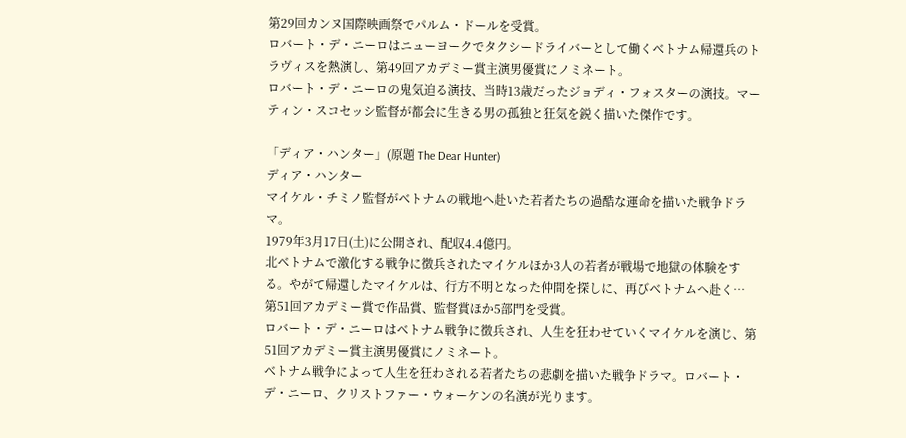第29回カンヌ国際映画祭でパルム・ドールを受賞。
ロバート・デ・ニーロはニューヨークでタクシードライバーとして働くベトナム帰還兵のトラヴィスを熱演し、第49回アカデミー賞主演男優賞にノミネート。
ロバート・デ・ニーロの鬼気迫る演技、当時13歳だったジョディ・フォスターの演技。マーティン・スコセッシ監督が都会に生きる男の孤独と狂気を鋭く描いた傑作です。

「ディア・ハンター」(原題 The Dear Hunter)
ディア・ハンター
マイケル・チミノ監督がベトナムの戦地へ赴いた若者たちの過酷な運命を描いた戦争ドラマ。
1979年3月17日(土)に公開され、配収4.4億円。
北ベトナムで激化する戦争に徴兵されたマイケルほか3人の若者が戦場で地獄の体験をする。やがて帰還したマイケルは、行方不明となった仲間を探しに、再びベトナムへ赴く…
第51回アカデミー賞で作品賞、監督賞ほか5部門を受賞。
ロバート・デ・ニーロはベトナム戦争に徴兵され、人生を狂わせていくマイケルを演じ、第51回アカデミー賞主演男優賞にノミネート。
ベトナム戦争によって人生を狂わされる若者たちの悲劇を描いた戦争ドラマ。ロバート・デ・ニーロ、クリストファー・ウォーケンの名演が光ります。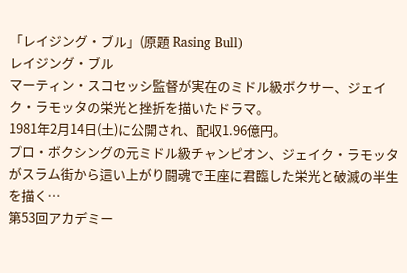「レイジング・ブル」(原題 Rasing Bull)
レイジング・ブル
マーティン・スコセッシ監督が実在のミドル級ボクサー、ジェイク・ラモッタの栄光と挫折を描いたドラマ。
1981年2月14日(土)に公開され、配収1.96億円。
プロ・ボクシングの元ミドル級チャンピオン、ジェイク・ラモッタがスラム街から這い上がり闘魂で王座に君臨した栄光と破滅の半生を描く…
第53回アカデミー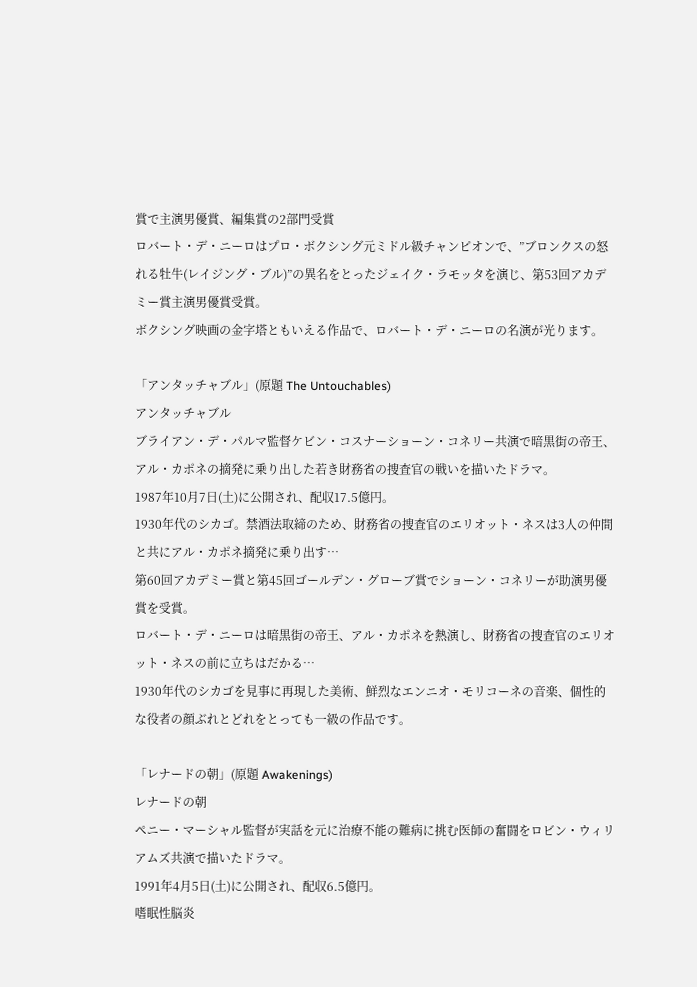賞で主演男優賞、編集賞の2部門受賞
ロバート・デ・ニーロはプロ・ボクシング元ミドル級チャンピオンで、”ブロンクスの怒れる牡牛(レイジング・ブル)”の異名をとったジェイク・ラモッタを演じ、第53回アカデミー賞主演男優賞受賞。
ボクシング映画の金字塔ともいえる作品で、ロバート・デ・ニーロの名演が光ります。

「アンタッチャブル」(原題 The Untouchables)
アンタッチャブル
ブライアン・デ・パルマ監督ケビン・コスナーショーン・コネリー共演で暗黒街の帝王、アル・カポネの摘発に乗り出した若き財務省の捜査官の戦いを描いたドラマ。
1987年10月7日(土)に公開され、配収17.5億円。
1930年代のシカゴ。禁酒法取締のため、財務省の捜査官のエリオット・ネスは3人の仲間と共にアル・カポネ摘発に乗り出す…
第60回アカデミー賞と第45回ゴールデン・グローブ賞でショーン・コネリーが助演男優賞を受賞。
ロバート・デ・ニーロは暗黒街の帝王、アル・カポネを熱演し、財務省の捜査官のエリオット・ネスの前に立ちはだかる…
1930年代のシカゴを見事に再現した美術、鮮烈なエンニオ・モリコーネの音楽、個性的な役者の顔ぶれとどれをとっても一級の作品です。

「レナードの朝」(原題 Awakenings)
レナードの朝
ペニー・マーシャル監督が実話を元に治療不能の難病に挑む医師の奮闘をロビン・ウィリアムズ共演で描いたドラマ。
1991年4月5日(土)に公開され、配収6.5億円。
嗜眠性脳炎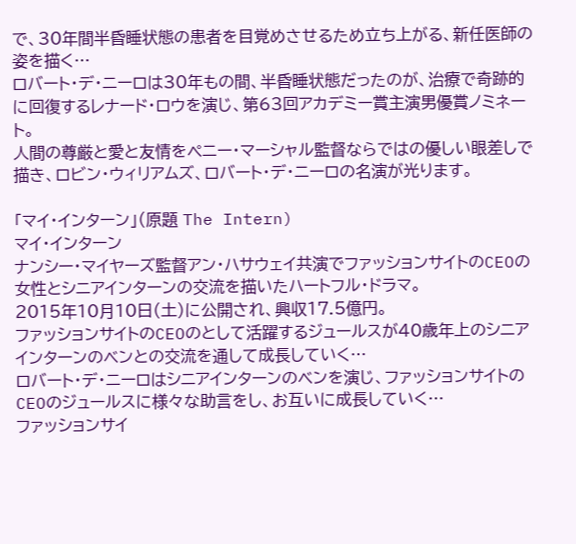で、30年間半昏睡状態の患者を目覚めさせるため立ち上がる、新任医師の姿を描く…
ロバート・デ・ニーロは30年もの間、半昏睡状態だったのが、治療で奇跡的に回復するレナード・ロウを演じ、第63回アカデミー賞主演男優賞ノミネート。
人間の尊厳と愛と友情をペニー・マーシャル監督ならではの優しい眼差しで描き、ロビン・ウィリアムズ、ロバート・デ・ニーロの名演が光ります。

「マイ・インターン」(原題 The Intern)
マイ・インターン
ナンシー・マイヤーズ監督アン・ハサウェイ共演でファッションサイトのCEOの女性とシニアインターンの交流を描いたハートフル・ドラマ。
2015年10月10日(土)に公開され、興収17.5億円。
ファッションサイトのCEOのとして活躍するジュールスが40歳年上のシニアインターンのベンとの交流を通して成長していく…
ロバート・デ・ニーロはシニアインターンのベンを演じ、ファッションサイトのCEOのジュールスに様々な助言をし、お互いに成長していく…
ファッションサイ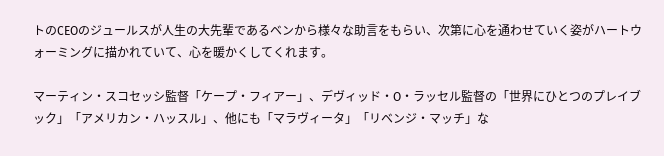トのCEOのジュールスが人生の大先輩であるベンから様々な助言をもらい、次第に心を通わせていく姿がハートウォーミングに描かれていて、心を暖かくしてくれます。

マーティン・スコセッシ監督「ケープ・フィアー」、デヴィッド・O・ラッセル監督の「世界にひとつのプレイブック」「アメリカン・ハッスル」、他にも「マラヴィータ」「リベンジ・マッチ」な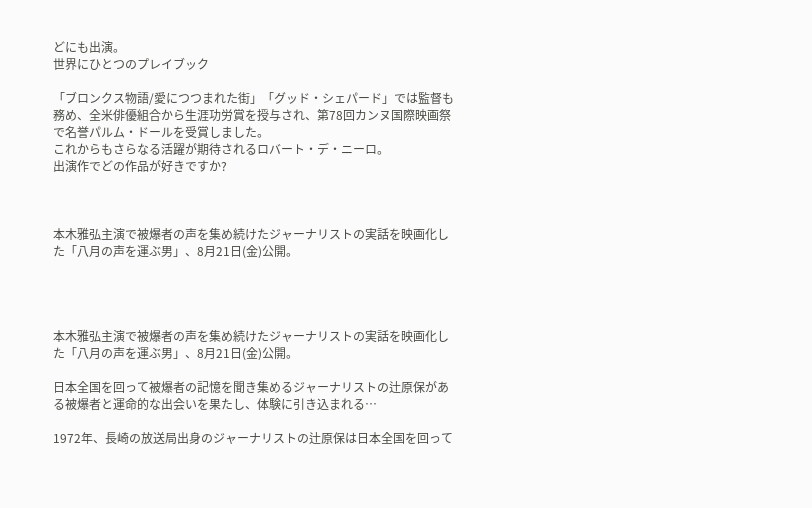どにも出演。
世界にひとつのプレイブック

「ブロンクス物語/愛につつまれた街」「グッド・シェパード」では監督も務め、全米俳優組合から生涯功労賞を授与され、第78回カンヌ国際映画祭で名誉パルム・ドールを受賞しました。
これからもさらなる活躍が期待されるロバート・デ・ニーロ。
出演作でどの作品が好きですか?



本木雅弘主演で被爆者の声を集め続けたジャーナリストの実話を映画化した「八月の声を運ぶ男」、8月21日(金)公開。




本木雅弘主演で被爆者の声を集め続けたジャーナリストの実話を映画化した「八月の声を運ぶ男」、8月21日(金)公開。

日本全国を回って被爆者の記憶を聞き集めるジャーナリストの辻原保がある被爆者と運命的な出会いを果たし、体験に引き込まれる…

1972年、長崎の放送局出身のジャーナリストの辻原保は日本全国を回って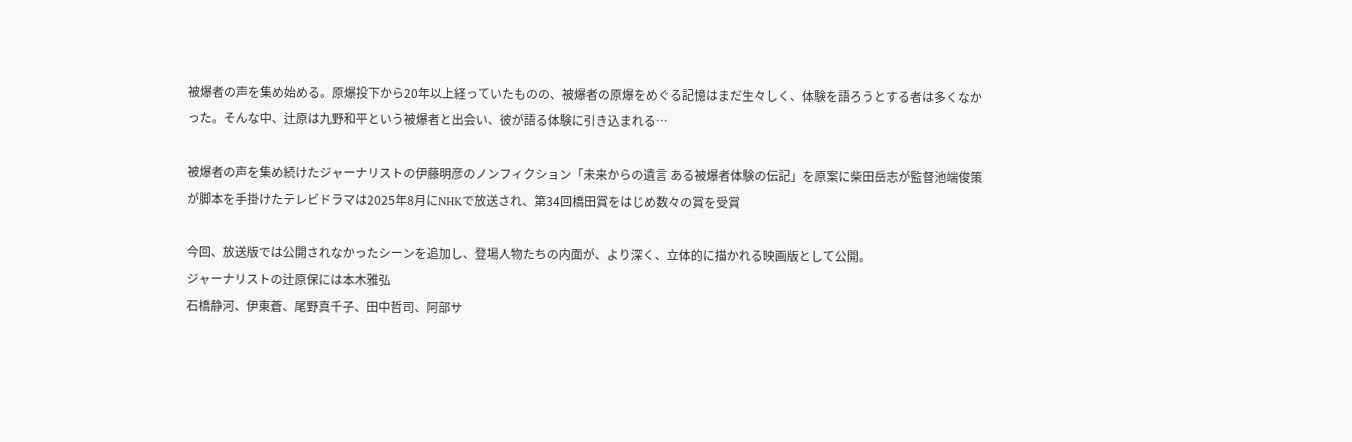被爆者の声を集め始める。原爆投下から20年以上経っていたものの、被爆者の原爆をめぐる記憶はまだ生々しく、体験を語ろうとする者は多くなかった。そんな中、辻原は九野和平という被爆者と出会い、彼が語る体験に引き込まれる…

被爆者の声を集め続けたジャーナリストの伊藤明彦のノンフィクション「未来からの遺言 ある被爆者体験の伝記」を原案に柴田岳志が監督池端俊策が脚本を手掛けたテレビドラマは2025年8月にNHKで放送され、第34回橋田賞をはじめ数々の賞を受賞

今回、放送版では公開されなかったシーンを追加し、登場人物たちの内面が、より深く、立体的に描かれる映画版として公開。
ジャーナリストの辻原保には本木雅弘
石橋静河、伊東蒼、尾野真千子、田中哲司、阿部サ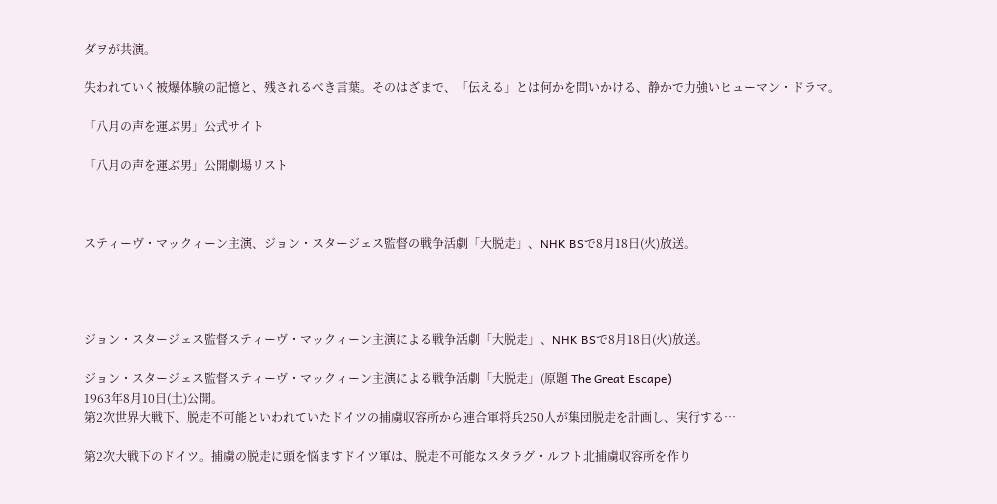ダヲが共演。

失われていく被爆体験の記憶と、残されるべき言葉。そのはざまで、「伝える」とは何かを問いかける、静かで力強いヒューマン・ドラマ。

「八月の声を運ぶ男」公式サイト

「八月の声を運ぶ男」公開劇場リスト



スティーヴ・マックィーン主演、ジョン・スタージェス監督の戦争活劇「大脱走」、NHK BSで8月18日(火)放送。




ジョン・スタージェス監督スティーヴ・マックィーン主演による戦争活劇「大脱走」、NHK BSで8月18日(火)放送。

ジョン・スタージェス監督スティーヴ・マックィーン主演による戦争活劇「大脱走」(原題 The Great Escape)
1963年8月10日(土)公開。
第2次世界大戦下、脱走不可能といわれていたドイツの捕虜収容所から連合軍将兵250人が集団脱走を計画し、実行する…

第2次大戦下のドイツ。捕虜の脱走に頭を悩ますドイツ軍は、脱走不可能なスタラグ・ルフト北捕虜収容所を作り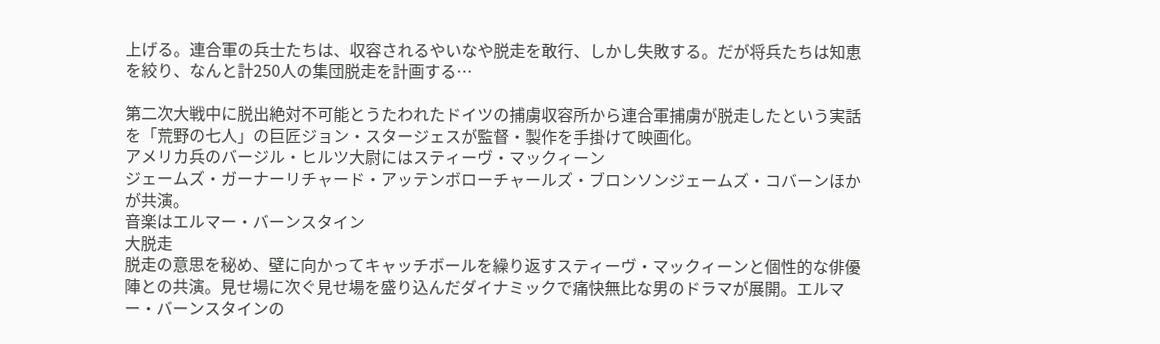上げる。連合軍の兵士たちは、収容されるやいなや脱走を敢行、しかし失敗する。だが将兵たちは知恵を絞り、なんと計250人の集団脱走を計画する…

第二次大戦中に脱出絶対不可能とうたわれたドイツの捕虜収容所から連合軍捕虜が脱走したという実話を「荒野の七人」の巨匠ジョン・スタージェスが監督・製作を手掛けて映画化。
アメリカ兵のバージル・ヒルツ大尉にはスティーヴ・マックィーン
ジェームズ・ガーナーリチャード・アッテンボローチャールズ・ブロンソンジェームズ・コバーンほかが共演。
音楽はエルマー・バーンスタイン
大脱走
脱走の意思を秘め、壁に向かってキャッチボールを繰り返すスティーヴ・マックィーンと個性的な俳優陣との共演。見せ場に次ぐ見せ場を盛り込んだダイナミックで痛快無比な男のドラマが展開。エルマー・バーンスタインの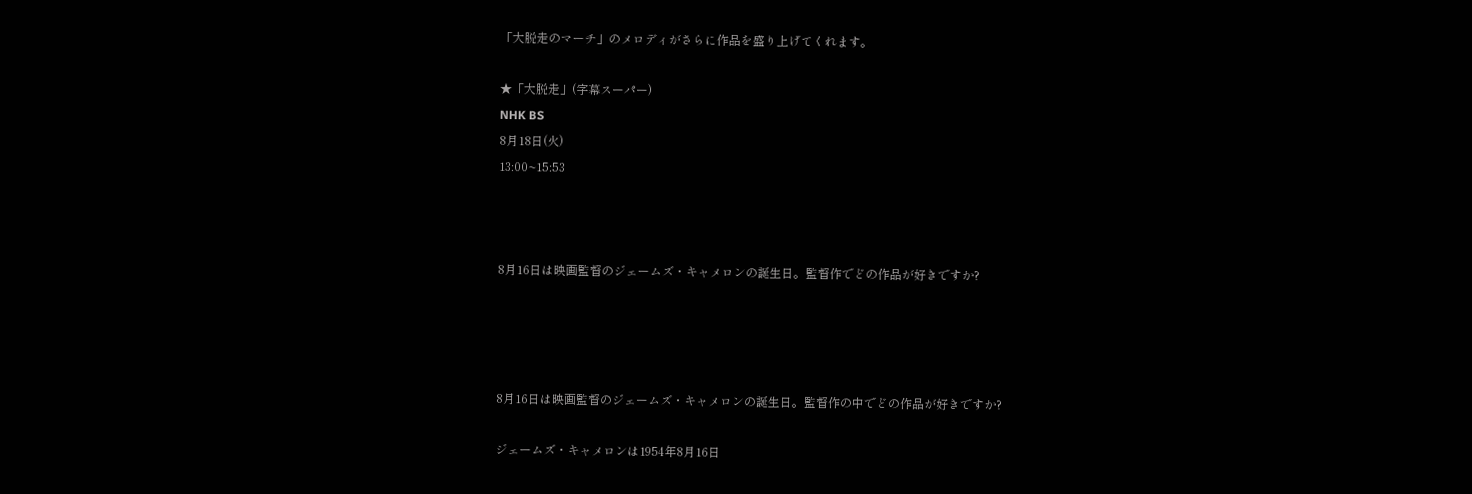「大脱走のマーチ」のメロディがさらに作品を盛り上げてくれます。

★「大脱走」(字幕スーパー)
NHK BS
8月18日(火)
13:00~15:53



8月16日は映画監督のジェームズ・キャメロンの誕生日。監督作でどの作品が好きですか?




8月16日は映画監督のジェームズ・キャメロンの誕生日。監督作の中でどの作品が好きですか?

ジェームズ・キャメロンは1954年8月16日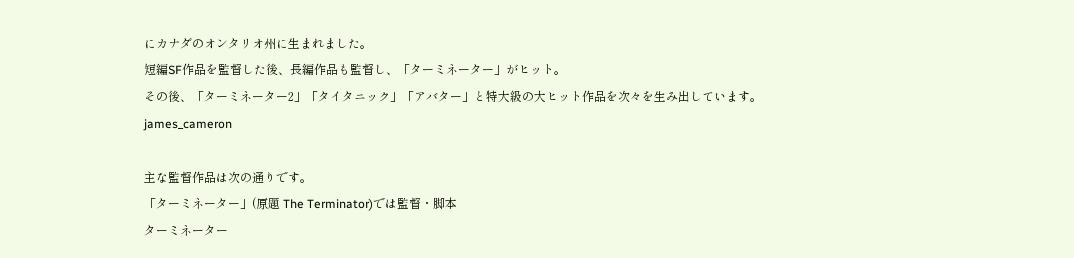にカナダのオンタリオ州に生まれました。
短編SF作品を監督した後、長編作品も監督し、「ターミネーター」がヒット。
その後、「ターミネーター2」「タイタニック」「アバター」と特大級の大ヒット作品を次々を生み出しています。
james_cameron

主な監督作品は次の通りです。
「ターミネーター」(原題 The Terminator)では監督・脚本
ターミネーター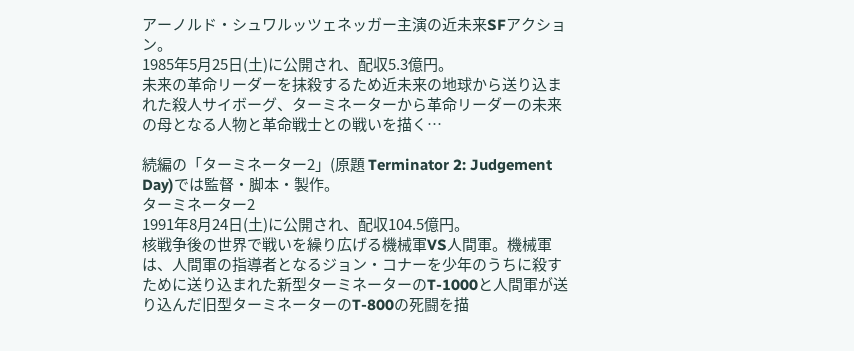アーノルド・シュワルッツェネッガー主演の近未来SFアクション。
1985年5月25日(土)に公開され、配収5.3億円。
未来の革命リーダーを抹殺するため近未来の地球から送り込まれた殺人サイボーグ、ターミネーターから革命リーダーの未来の母となる人物と革命戦士との戦いを描く…

続編の「ターミネーター2」(原題 Terminator 2: Judgement Day)では監督・脚本・製作。
ターミネーター2
1991年8月24日(土)に公開され、配収104.5億円。
核戦争後の世界で戦いを繰り広げる機械軍VS人間軍。機械軍は、人間軍の指導者となるジョン・コナーを少年のうちに殺すために送り込まれた新型ターミネーターのT-1000と人間軍が送り込んだ旧型ターミネーターのT-800の死闘を描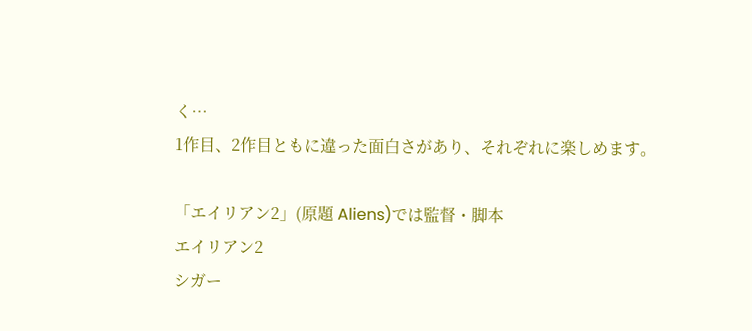く…
1作目、2作目ともに違った面白さがあり、それぞれに楽しめます。

「エイリアン2」(原題 Aliens)では監督・脚本
エイリアン2
シガー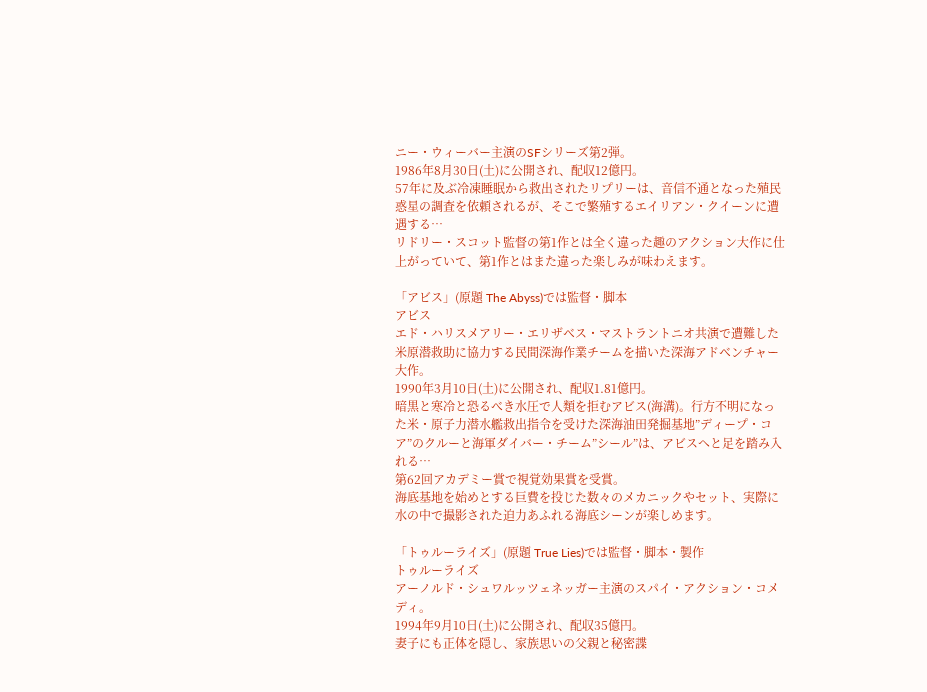ニー・ウィーバー主演のSFシリーズ第2弾。
1986年8月30日(土)に公開され、配収12億円。
57年に及ぶ冷凍睡眠から救出されたリプリーは、音信不通となった殖民惑星の調査を依頼されるが、そこで繁殖するエイリアン・クイーンに遭遇する…
リドリー・スコット監督の第1作とは全く違った趣のアクション大作に仕上がっていて、第1作とはまた違った楽しみが味わえます。

「アビス」(原題 The Abyss)では監督・脚本
アビス
エド・ハリスメアリー・エリザベス・マストラントニオ共演で遭難した米原潜救助に協力する民間深海作業チームを描いた深海アドベンチャー大作。
1990年3月10日(土)に公開され、配収1.81億円。
暗黒と寒冷と恐るべき水圧で人類を拒むアビス(海溝)。行方不明になった米・原子力潜水艦救出指令を受けた深海油田発掘基地”ディープ・コア”のクルーと海軍ダイバー・チーム”シール”は、アビスへと足を踏み入れる…
第62回アカデミー賞で視覚効果賞を受賞。
海底基地を始めとする巨費を投じた数々のメカニックやセット、実際に水の中で撮影された迫力あふれる海底シーンが楽しめます。

「トゥルーライズ」(原題 True Lies)では監督・脚本・製作
トゥルーライズ
アーノルド・シュワルッツェネッガー主演のスパイ・アクション・コメディ。
1994年9月10日(土)に公開され、配収35億円。
妻子にも正体を隠し、家族思いの父親と秘密諜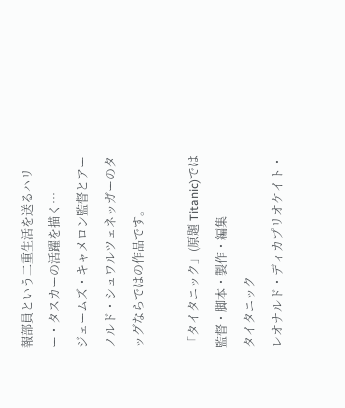報部員という二重生活を送るハリー・タスカーの活躍を描く…
ジェームズ・キャメロン監督とアーノルド・シュワルツェネッガーのタッグならではの作品です。

「タイタニック」(原題 Titanic)では監督・脚本・製作・編集
タイタニック
レオナルド・ディカプリオケイト・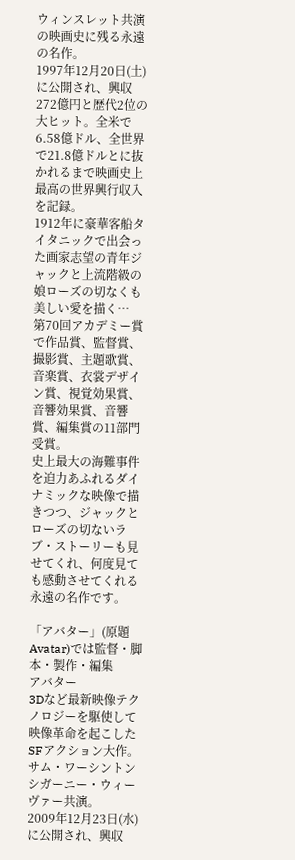ウィンスレット共演の映画史に残る永遠の名作。
1997年12月20日(土)に公開され、興収272億円と歴代2位の大ヒット。全米で6.58億ドル、全世界で21.8億ドルとに抜かれるまで映画史上最高の世界興行収入を記録。
1912年に豪華客船タイタニックで出会った画家志望の青年ジャックと上流階級の娘ローズの切なくも美しい愛を描く…
第70回アカデミー賞で作品賞、監督賞、撮影賞、主題歌賞、音楽賞、衣裳デザイン賞、視覚効果賞、音響効果賞、音響賞、編集賞の11部門受賞。
史上最大の海難事件を迫力あふれるダイナミックな映像で描きつつ、ジャックとローズの切ないラブ・ストーリーも見せてくれ、何度見ても感動させてくれる永遠の名作です。

「アバター」(原題 Avatar)では監督・脚本・製作・編集
アバター
3Dなど最新映像テクノロジーを駆使して映像革命を起こしたSFアクション大作。サム・ワーシントンシガーニー・ウィーヴァー共演。
2009年12月23日(水)に公開され、興収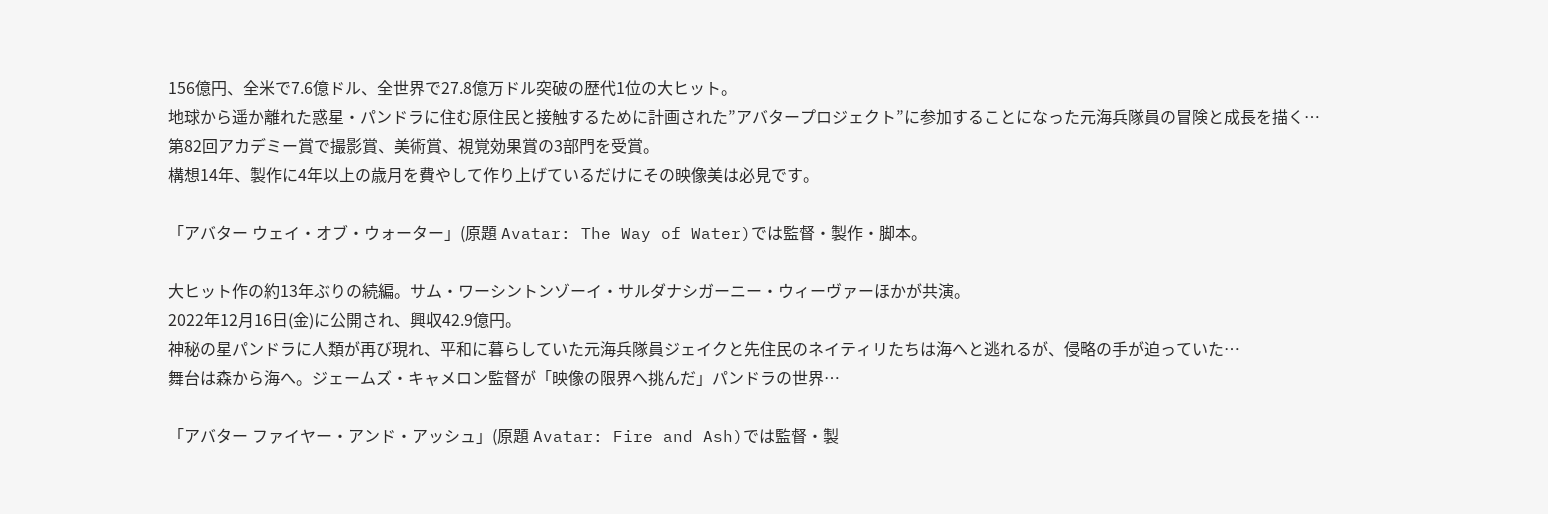156億円、全米で7.6億ドル、全世界で27.8億万ドル突破の歴代1位の大ヒット。
地球から遥か離れた惑星・パンドラに住む原住民と接触するために計画された”アバタープロジェクト”に参加することになった元海兵隊員の冒険と成長を描く…
第82回アカデミー賞で撮影賞、美術賞、視覚効果賞の3部門を受賞。
構想14年、製作に4年以上の歳月を費やして作り上げているだけにその映像美は必見です。

「アバター ウェイ・オブ・ウォーター」(原題 Avatar: The Way of Water)では監督・製作・脚本。

大ヒット作の約13年ぶりの続編。サム・ワーシントンゾーイ・サルダナシガーニー・ウィーヴァーほかが共演。
2022年12月16日(金)に公開され、興収42.9億円。
神秘の星パンドラに人類が再び現れ、平和に暮らしていた元海兵隊員ジェイクと先住民のネイティリたちは海へと逃れるが、侵略の手が迫っていた…
舞台は森から海へ。ジェームズ・キャメロン監督が「映像の限界へ挑んだ」パンドラの世界…

「アバター ファイヤー・アンド・アッシュ」(原題 Avatar: Fire and Ash)では監督・製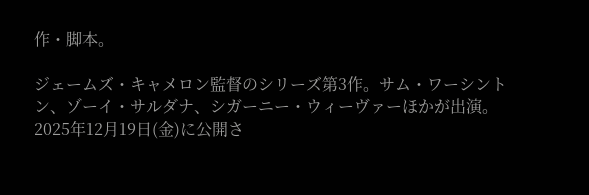作・脚本。

ジェームズ・キャメロン監督のシリーズ第3作。サム・ワーシントン、ゾーイ・サルダナ、シガーニー・ウィーヴァーほかが出演。
2025年12月19日(金)に公開さ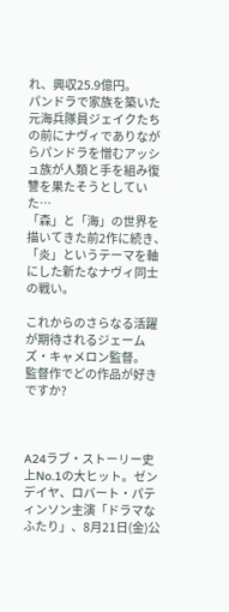れ、興収25.9億円。
パンドラで家族を築いた元海兵隊員ジェイクたちの前にナヴィでありながらパンドラを憎むアッシュ族が人類と手を組み復讐を果たそうとしていた…
「森」と「海」の世界を描いてきた前2作に続き、「炎」というテーマを軸にした新たなナヴィ同士の戦い。

これからのさらなる活躍が期待されるジェームズ・キャメロン監督。
監督作でどの作品が好きですか?



A24ラブ・ストーリー史上No.1の大ヒット。ゼンデイヤ、ロバート・パティンソン主演「ドラマなふたり」、8月21日(金)公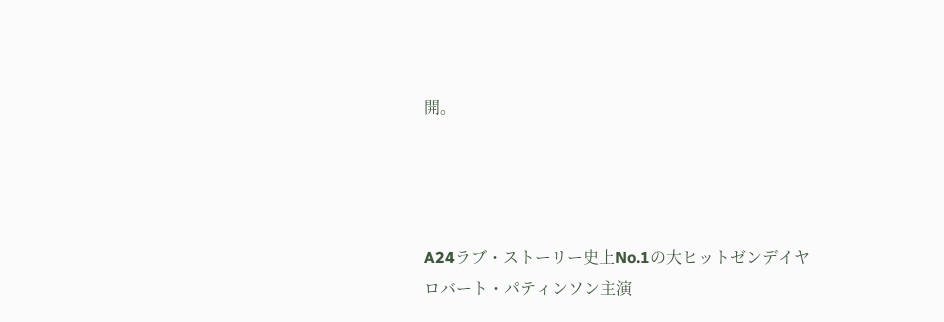開。




A24ラブ・ストーリー史上No.1の大ヒットゼンデイヤロバート・パティンソン主演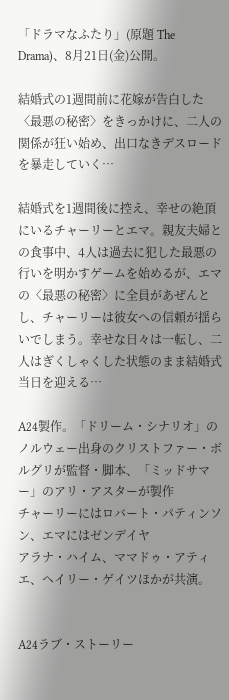「ドラマなふたり」(原題 The Drama)、8月21日(金)公開。

結婚式の1週間前に花嫁が告白した〈最悪の秘密〉をきっかけに、二人の関係が狂い始め、出口なきデスロードを暴走していく…

結婚式を1週間後に控え、幸せの絶頂にいるチャーリーとエマ。親友夫婦との食事中、4人は過去に犯した最悪の行いを明かすゲームを始めるが、エマの〈最悪の秘密〉に全員があぜんとし、チャーリーは彼女への信頼が揺らいでしまう。幸せな日々は一転し、二人はぎくしゃくした状態のまま結婚式当日を迎える…

A24製作。「ドリーム・シナリオ」のノルウェー出身のクリストファー・ボルグリが監督・脚本、「ミッドサマー」のアリ・アスターが製作
チャーリーにはロバート・パティンソン、エマにはゼンデイヤ
アラナ・ハイム、ママドゥ・アティエ、ヘイリー・ゲイツほかが共演。


A24ラブ・ストーリー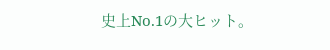史上No.1の大ヒット。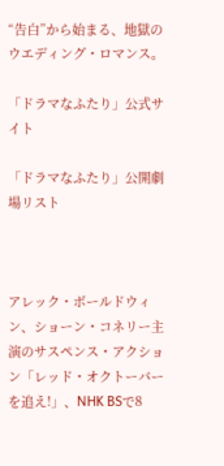“告白”から始まる、地獄のウエディング・ロマンス。

「ドラマなふたり」公式サイト

「ドラマなふたり」公開劇場リスト



アレック・ボールドウィン、ショーン・コネリー主演のサスペンス・アクション「レッド・オクトーバーを追え!」、NHK BSで8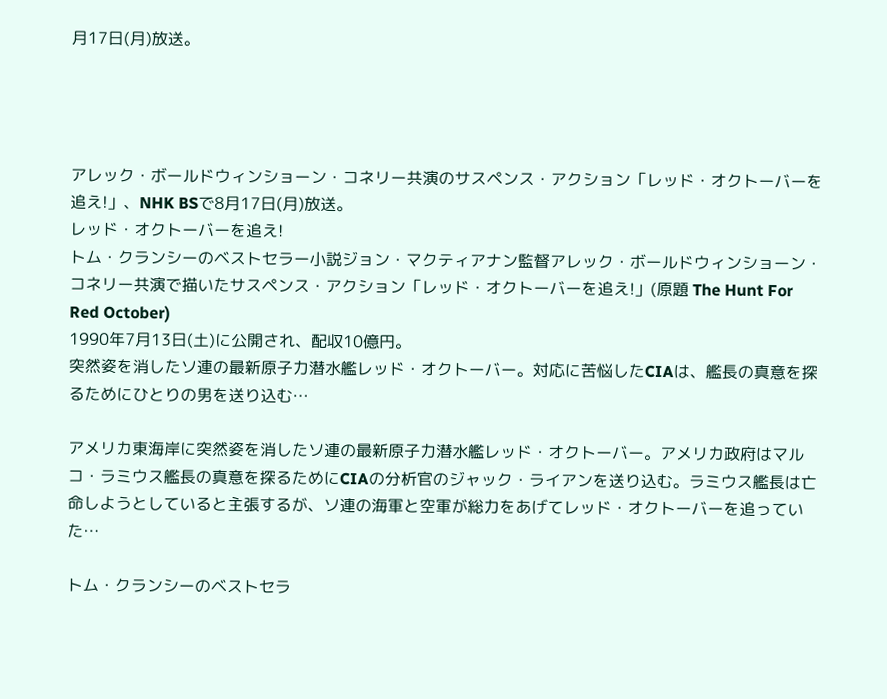月17日(月)放送。




アレック・ボールドウィンショーン・コネリー共演のサスペンス・アクション「レッド・オクトーバーを追え!」、NHK BSで8月17日(月)放送。
レッド・オクトーバーを追え!
トム・クランシーのベストセラー小説ジョン・マクティアナン監督アレック・ボールドウィンショーン・コネリー共演で描いたサスペンス・アクション「レッド・オクトーバーを追え!」(原題 The Hunt For Red October)
1990年7月13日(土)に公開され、配収10億円。
突然姿を消したソ連の最新原子力潜水艦レッド・オクトーバー。対応に苦悩したCIAは、艦長の真意を探るためにひとりの男を送り込む…

アメリカ東海岸に突然姿を消したソ連の最新原子力潜水艦レッド・オクトーバー。アメリカ政府はマルコ・ラミウス艦長の真意を探るためにCIAの分析官のジャック・ライアンを送り込む。ラミウス艦長は亡命しようとしていると主張するが、ソ連の海軍と空軍が総力をあげてレッド・オクトーバーを追っていた…

トム・クランシーのベストセラ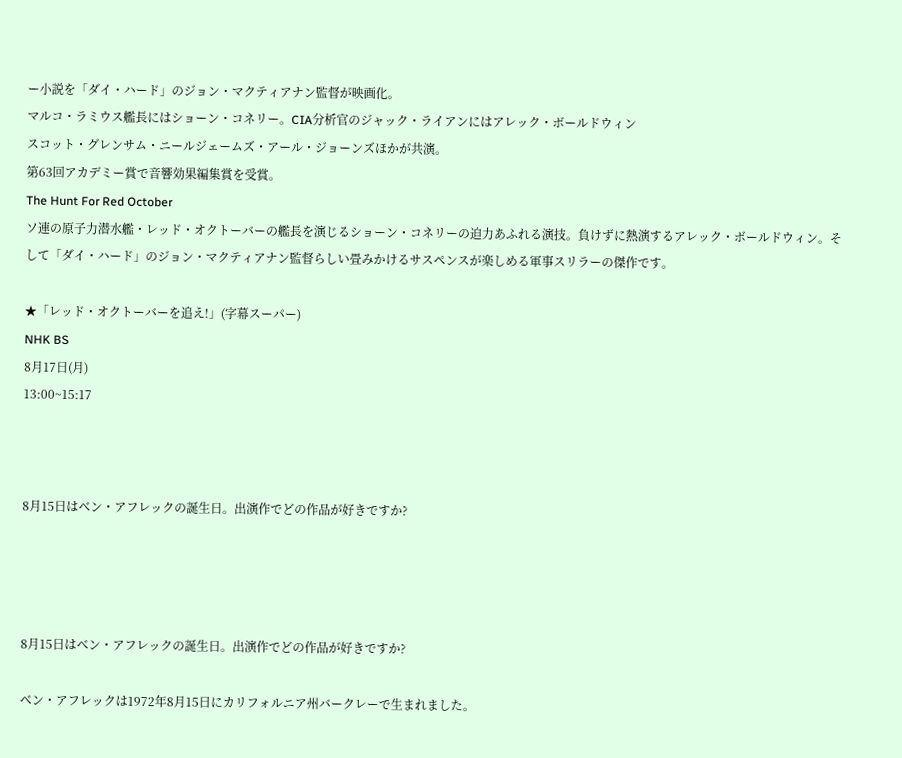ー小説を「ダイ・ハード」のジョン・マクティアナン監督が映画化。
マルコ・ラミウス艦長にはショーン・コネリー。CIA分析官のジャック・ライアンにはアレック・ボールドウィン
スコット・グレンサム・ニールジェームズ・アール・ジョーンズほかが共演。
第63回アカデミー賞で音響効果編集賞を受賞。
The Hunt For Red October
ソ連の原子力潜水艦・レッド・オクトーバーの艦長を演じるショーン・コネリーの迫力あふれる演技。負けずに熱演するアレック・ボールドウィン。そして「ダイ・ハード」のジョン・マクティアナン監督らしい畳みかけるサスペンスが楽しめる軍事スリラーの傑作です。

★「レッド・オクトーバーを追え!」(字幕スーパー)
NHK BS
8月17日(月)
13:00~15:17



8月15日はベン・アフレックの誕生日。出演作でどの作品が好きですか?




8月15日はベン・アフレックの誕生日。出演作でどの作品が好きですか?

ベン・アフレックは1972年8月15日にカリフォルニア州バークレーで生まれました。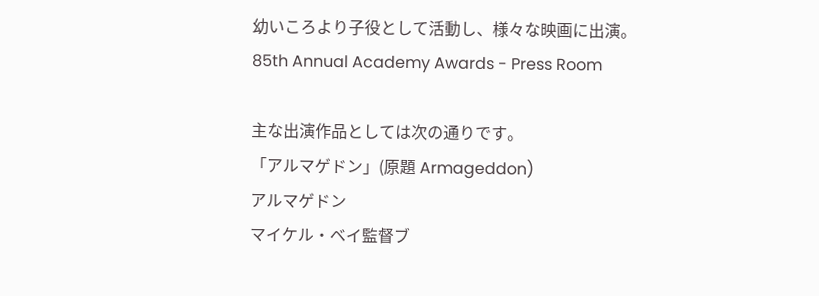幼いころより子役として活動し、様々な映画に出演。
85th Annual Academy Awards - Press Room

主な出演作品としては次の通りです。
「アルマゲドン」(原題 Armageddon)
アルマゲドン
マイケル・ベイ監督ブ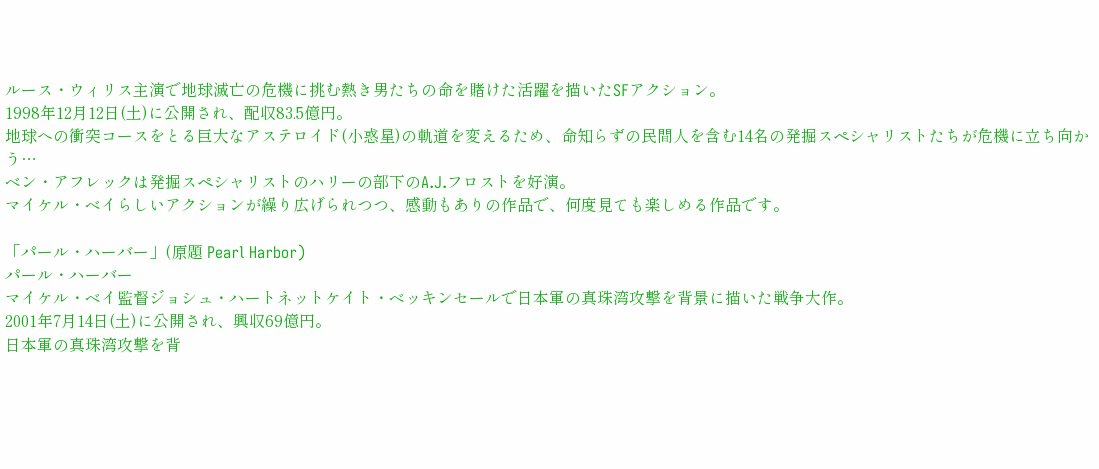ルース・ウィリス主演で地球滅亡の危機に挑む熱き男たちの命を賭けた活躍を描いたSFアクション。
1998年12月12日(土)に公開され、配収83.5億円。
地球への衝突コースをとる巨大なアステロイド(小惑星)の軌道を変えるため、命知らずの民間人を含む14名の発掘スペシャリストたちが危機に立ち向かう…
ベン・アフレックは発掘スペシャリストのハリーの部下のA.J.フロストを好演。
マイケル・ベイらしいアクションが繰り広げられつつ、感動もありの作品で、何度見ても楽しめる作品です。

「パール・ハーバー」(原題 Pearl Harbor)
パール・ハーバー
マイケル・ベイ監督ジョシュ・ハートネットケイト・ベッキンセールで日本軍の真珠湾攻撃を背景に描いた戦争大作。
2001年7月14日(土)に公開され、興収69億円。
日本軍の真珠湾攻撃を背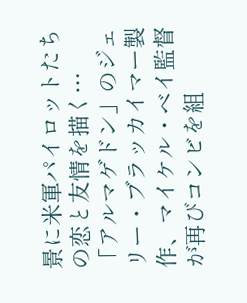景に米軍パイロットたちの恋と友情を描く…
「アルマゲドン」のジェリー・ブラッカイマー製作、マイケル・ベイ監督が再びコンビを組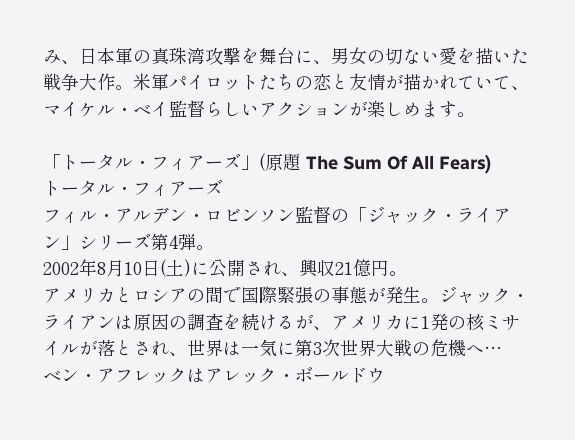み、日本軍の真珠湾攻撃を舞台に、男女の切ない愛を描いた戦争大作。米軍パイロットたちの恋と友情が描かれていて、マイケル・ベイ監督らしいアクションが楽しめます。

「トータル・フィアーズ」(原題 The Sum Of All Fears)
トータル・フィアーズ
フィル・アルデン・ロビンソン監督の「ジャック・ライアン」シリーズ第4弾。
2002年8月10日(土)に公開され、興収21億円。
アメリカとロシアの間で国際緊張の事態が発生。ジャック・ライアンは原因の調査を続けるが、アメリカに1発の核ミサイルが落とされ、世界は一気に第3次世界大戦の危機へ…
ベン・アフレックはアレック・ボールドウ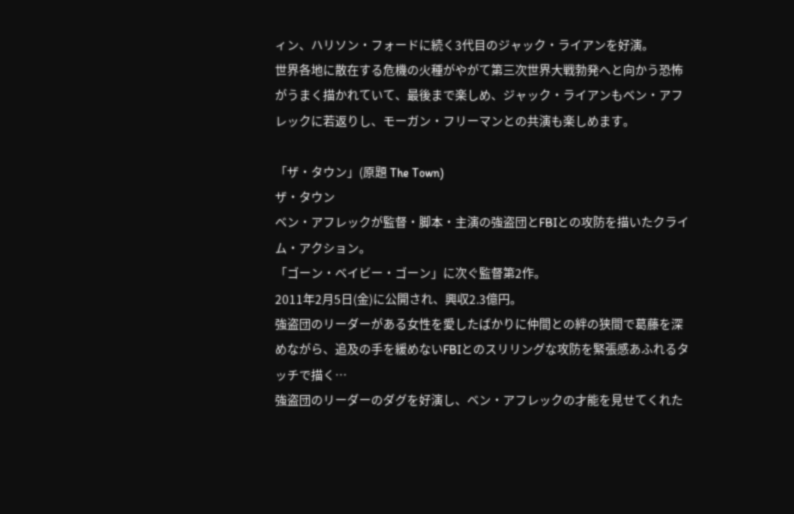ィン、ハリソン・フォードに続く3代目のジャック・ライアンを好演。
世界各地に散在する危機の火種がやがて第三次世界大戦勃発へと向かう恐怖がうまく描かれていて、最後まで楽しめ、ジャック・ライアンもベン・アフレックに若返りし、モーガン・フリーマンとの共演も楽しめます。

「ザ・タウン」(原題 The Town)
ザ・タウン
ベン・アフレックが監督・脚本・主演の強盗団とFBIとの攻防を描いたクライム・アクション。
「ゴーン・ベイビー・ゴーン」に次ぐ監督第2作。
2011年2月5日(金)に公開され、興収2.3億円。
強盗団のリーダーがある女性を愛したばかりに仲間との絆の狭間で葛藤を深めながら、追及の手を緩めないFBIとのスリリングな攻防を緊張感あふれるタッチで描く…
強盗団のリーダーのダグを好演し、ベン・アフレックの才能を見せてくれた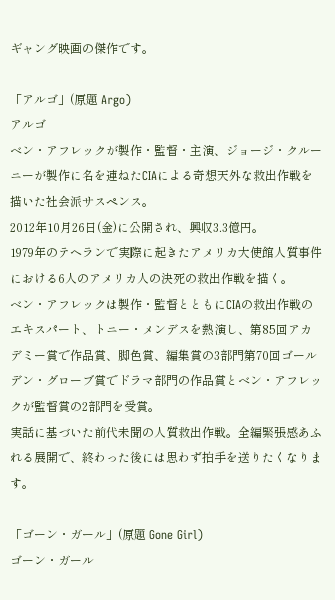ギャング映画の傑作です。

「アルゴ」(原題 Argo)
アルゴ
ベン・アフレックが製作・監督・主演、ジョージ・クルーニーが製作に名を連ねたCIAによる奇想天外な救出作戦を描いた社会派サスペンス。
2012年10月26日(金)に公開され、興収3.3億円。
1979年のテヘランで実際に起きたアメリカ大使館人質事件における6人のアメリカ人の決死の救出作戦を描く。
ベン・アフレックは製作・監督とともにCIAの救出作戦のエキスパート、トニー・メンデスを熱演し、第85回アカデミー賞で作品賞、脚色賞、編集賞の3部門第70回ゴールデン・グローブ賞でドラマ部門の作品賞とベン・アフレックが監督賞の2部門を受賞。
実話に基づいた前代未聞の人質救出作戦。全編緊張感あふれる展開で、終わった後には思わず拍手を送りたくなります。

「ゴーン・ガール」(原題 Gone Girl)
ゴーン・ガール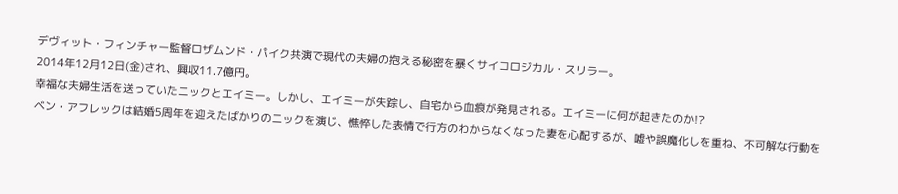デヴィット・フィンチャー監督ロザムンド・パイク共演で現代の夫婦の抱える秘密を暴くサイコロジカル・スリラー。
2014年12月12日(金)され、興収11.7億円。
幸福な夫婦生活を送っていたニックとエイミー。しかし、エイミーが失踪し、自宅から血痕が発見される。エイミーに何が起きたのか!?
ベン・アフレックは結婚5周年を迎えたばかりのニックを演じ、憔悴した表情で行方のわからなくなった妻を心配するが、嘘や誤魔化しを重ね、不可解な行動を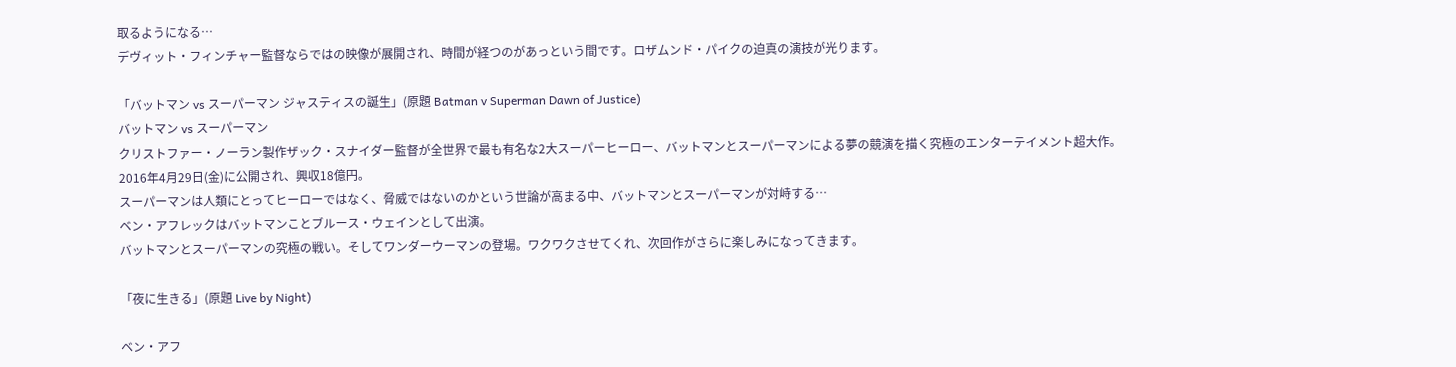取るようになる…
デヴィット・フィンチャー監督ならではの映像が展開され、時間が経つのがあっという間です。ロザムンド・パイクの迫真の演技が光ります。

「バットマン vs スーパーマン ジャスティスの誕生」(原題 Batman v Superman Dawn of Justice)
バットマン vs スーパーマン
クリストファー・ノーラン製作ザック・スナイダー監督が全世界で最も有名な2大スーパーヒーロー、バットマンとスーパーマンによる夢の競演を描く究極のエンターテイメント超大作。
2016年4月29日(金)に公開され、興収18億円。
スーパーマンは人類にとってヒーローではなく、脅威ではないのかという世論が高まる中、バットマンとスーパーマンが対峙する…
ベン・アフレックはバットマンことブルース・ウェインとして出演。
バットマンとスーパーマンの究極の戦い。そしてワンダーウーマンの登場。ワクワクさせてくれ、次回作がさらに楽しみになってきます。

「夜に生きる」(原題 Live by Night)

ベン・アフ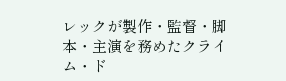レックが製作・監督・脚本・主演を務めたクライム・ド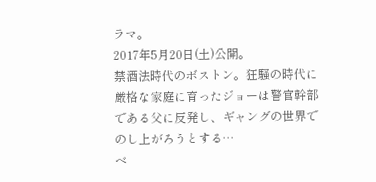ラマ。
2017年5月20日(土)公開。
禁酒法時代のボストン。狂騒の時代に厳格な家庭に育ったジョーは警官幹部である父に反発し、ギャングの世界でのし上がろうとする…
ベ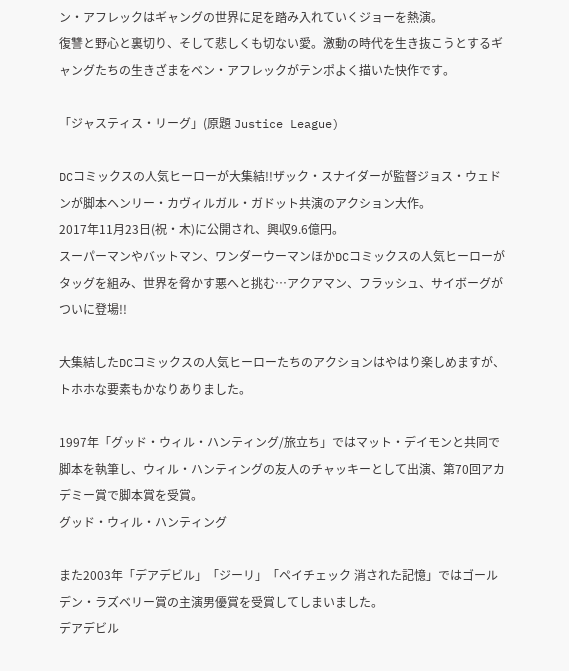ン・アフレックはギャングの世界に足を踏み入れていくジョーを熱演。
復讐と野心と裏切り、そして悲しくも切ない愛。激動の時代を生き抜こうとするギャングたちの生きざまをベン・アフレックがテンポよく描いた快作です。

「ジャスティス・リーグ」(原題 Justice League)

DCコミックスの人気ヒーローが大集結!!ザック・スナイダーが監督ジョス・ウェドンが脚本ヘンリー・カヴィルガル・ガドット共演のアクション大作。
2017年11月23日(祝・木)に公開され、興収9.6億円。
スーパーマンやバットマン、ワンダーウーマンほかDCコミックスの人気ヒーローがタッグを組み、世界を脅かす悪へと挑む…アクアマン、フラッシュ、サイボーグがついに登場!!

大集結したDCコミックスの人気ヒーローたちのアクションはやはり楽しめますが、トホホな要素もかなりありました。

1997年「グッド・ウィル・ハンティング/旅立ち」ではマット・デイモンと共同で脚本を執筆し、ウィル・ハンティングの友人のチャッキーとして出演、第70回アカデミー賞で脚本賞を受賞。
グッド・ウィル・ハンティング

また2003年「デアデビル」「ジーリ」「ペイチェック 消された記憶」ではゴールデン・ラズベリー賞の主演男優賞を受賞してしまいました。
デアデビル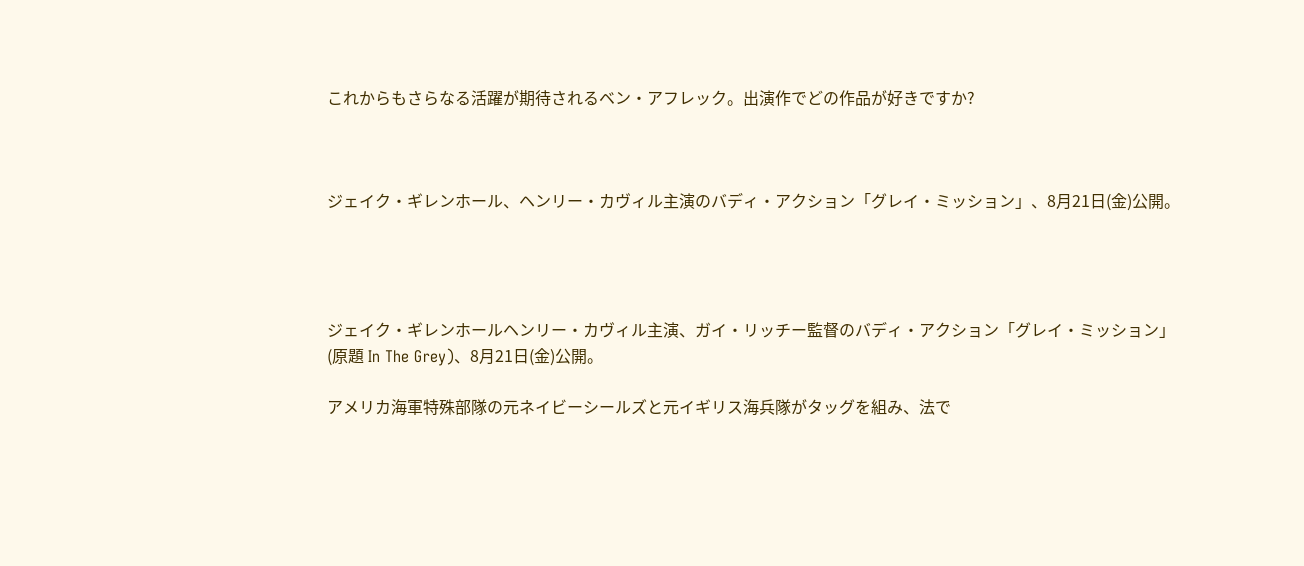これからもさらなる活躍が期待されるベン・アフレック。出演作でどの作品が好きですか?



ジェイク・ギレンホール、ヘンリー・カヴィル主演のバディ・アクション「グレイ・ミッション」、8月21日(金)公開。




ジェイク・ギレンホールヘンリー・カヴィル主演、ガイ・リッチー監督のバディ・アクション「グレイ・ミッション」(原題 In The Grey)、8月21日(金)公開。

アメリカ海軍特殊部隊の元ネイビーシールズと元イギリス海兵隊がタッグを組み、法で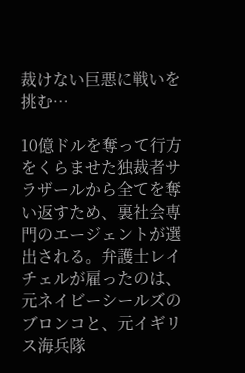裁けない巨悪に戦いを挑む…

10億ドルを奪って行方をくらませた独裁者サラザールから全てを奪い返すため、裏社会専門のエージェントが選出される。弁護士レイチェルが雇ったのは、元ネイビーシールズのブロンコと、元イギリス海兵隊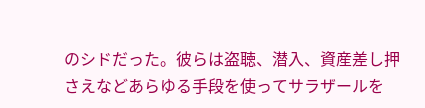のシドだった。彼らは盗聴、潜入、資産差し押さえなどあらゆる手段を使ってサラザールを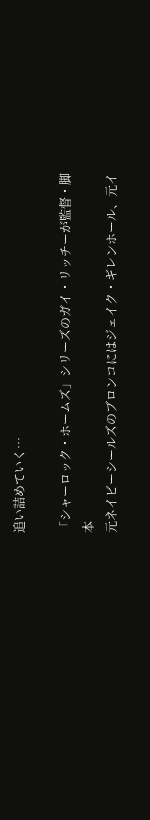追い詰めていく…

「シャーロック・ホームズ」シリーズのガイ・リッチーが監督・脚本
元ネイビーシールズのブロンコにはジェイク・ギレンホール、元イ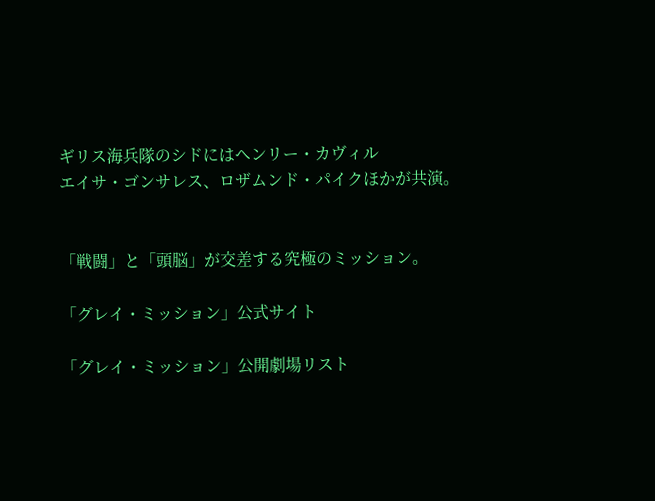ギリス海兵隊のシドにはヘンリー・カヴィル
エイサ・ゴンサレス、ロザムンド・パイクほかが共演。


「戦闘」と「頭脳」が交差する究極のミッション。

「グレイ・ミッション」公式サイト

「グレイ・ミッション」公開劇場リスト